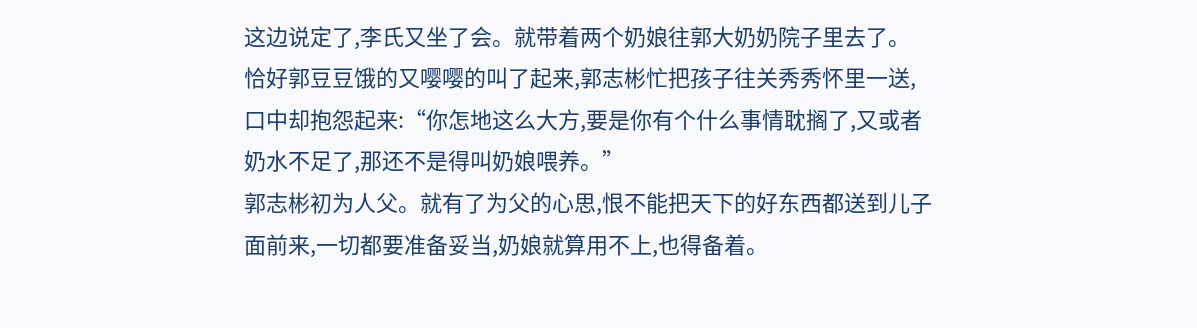这边说定了,李氏又坐了会。就带着两个奶娘往郭大奶奶院子里去了。
恰好郭豆豆饿的又嘤嘤的叫了起来,郭志彬忙把孩子往关秀秀怀里一送,口中却抱怨起来:“你怎地这么大方,要是你有个什么事情耽搁了,又或者奶水不足了,那还不是得叫奶娘喂养。”
郭志彬初为人父。就有了为父的心思,恨不能把天下的好东西都送到儿子面前来,一切都要准备妥当,奶娘就算用不上,也得备着。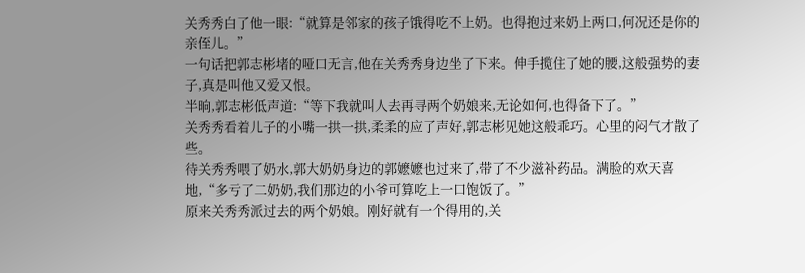关秀秀白了他一眼:“就算是邻家的孩子饿得吃不上奶。也得抱过来奶上两口,何况还是你的亲侄儿。”
一句话把郭志彬堵的哑口无言,他在关秀秀身边坐了下来。伸手揽住了她的腰,这般强势的妻子,真是叫他又爱又恨。
半晌,郭志彬低声道:“等下我就叫人去再寻两个奶娘来,无论如何,也得备下了。”
关秀秀看着儿子的小嘴一拱一拱,柔柔的应了声好,郭志彬见她这般乖巧。心里的闷气才散了些。
待关秀秀喂了奶水,郭大奶奶身边的郭嬷嬷也过来了,带了不少滋补药品。满脸的欢天喜地,“多亏了二奶奶,我们那边的小爷可算吃上一口饱饭了。”
原来关秀秀派过去的两个奶娘。刚好就有一个得用的,关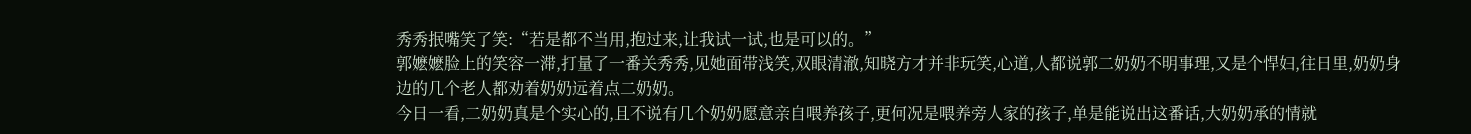秀秀抿嘴笑了笑:“若是都不当用,抱过来,让我试一试,也是可以的。”
郭嬷嬷脸上的笑容一滞,打量了一番关秀秀,见她面带浅笑,双眼清澈,知晓方才并非玩笑,心道,人都说郭二奶奶不明事理,又是个悍妇,往日里,奶奶身边的几个老人都劝着奶奶远着点二奶奶。
今日一看,二奶奶真是个实心的,且不说有几个奶奶愿意亲自喂养孩子,更何况是喂养旁人家的孩子,单是能说出这番话,大奶奶承的情就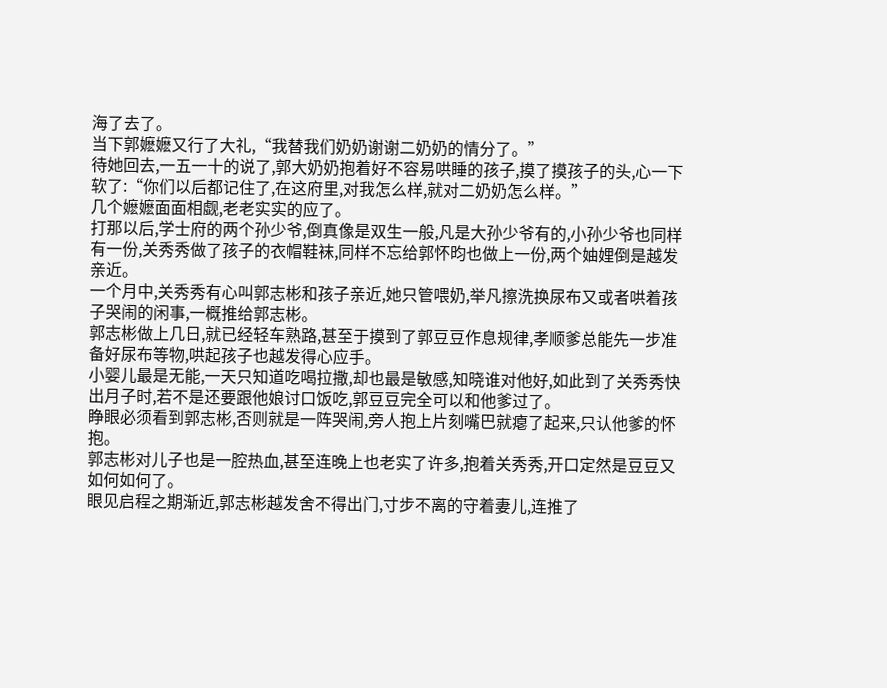海了去了。
当下郭嬷嬷又行了大礼,“我替我们奶奶谢谢二奶奶的情分了。”
待她回去,一五一十的说了,郭大奶奶抱着好不容易哄睡的孩子,摸了摸孩子的头,心一下软了:“你们以后都记住了,在这府里,对我怎么样,就对二奶奶怎么样。”
几个嬷嬷面面相觑,老老实实的应了。
打那以后,学士府的两个孙少爷,倒真像是双生一般,凡是大孙少爷有的,小孙少爷也同样有一份,关秀秀做了孩子的衣帽鞋袜,同样不忘给郭怀昀也做上一份,两个妯娌倒是越发亲近。
一个月中,关秀秀有心叫郭志彬和孩子亲近,她只管喂奶,举凡擦洗换尿布又或者哄着孩子哭闹的闲事,一概推给郭志彬。
郭志彬做上几日,就已经轻车熟路,甚至于摸到了郭豆豆作息规律,孝顺爹总能先一步准备好尿布等物,哄起孩子也越发得心应手。
小婴儿最是无能,一天只知道吃喝拉撒,却也最是敏感,知晓谁对他好,如此到了关秀秀快出月子时,若不是还要跟他娘讨口饭吃,郭豆豆完全可以和他爹过了。
睁眼必须看到郭志彬,否则就是一阵哭闹,旁人抱上片刻嘴巴就瘪了起来,只认他爹的怀抱。
郭志彬对儿子也是一腔热血,甚至连晚上也老实了许多,抱着关秀秀,开口定然是豆豆又如何如何了。
眼见启程之期渐近,郭志彬越发舍不得出门,寸步不离的守着妻儿,连推了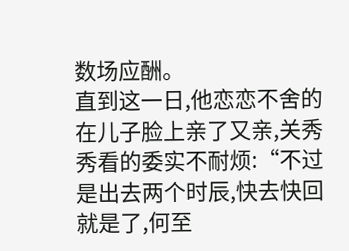数场应酬。
直到这一日,他恋恋不舍的在儿子脸上亲了又亲,关秀秀看的委实不耐烦:“不过是出去两个时辰,快去快回就是了,何至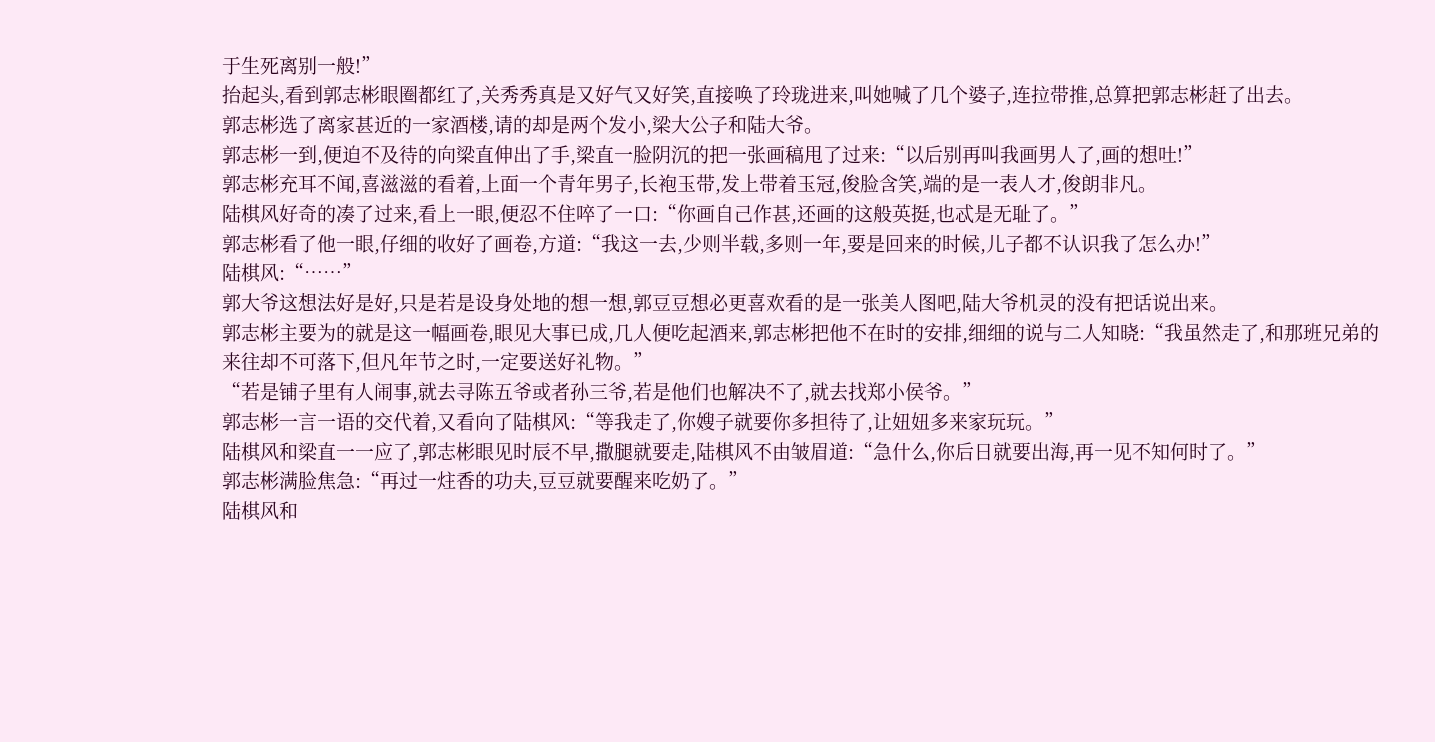于生死离别一般!”
抬起头,看到郭志彬眼圈都红了,关秀秀真是又好气又好笑,直接唤了玲珑进来,叫她喊了几个婆子,连拉带推,总算把郭志彬赶了出去。
郭志彬选了离家甚近的一家酒楼,请的却是两个发小,梁大公子和陆大爷。
郭志彬一到,便迫不及待的向梁直伸出了手,梁直一脸阴沉的把一张画稿甩了过来:“以后别再叫我画男人了,画的想吐!”
郭志彬充耳不闻,喜滋滋的看着,上面一个青年男子,长袍玉带,发上带着玉冠,俊脸含笑,端的是一表人才,俊朗非凡。
陆棋风好奇的凑了过来,看上一眼,便忍不住啐了一口:“你画自己作甚,还画的这般英挺,也忒是无耻了。”
郭志彬看了他一眼,仔细的收好了画卷,方道:“我这一去,少则半载,多则一年,要是回来的时候,儿子都不认识我了怎么办!”
陆棋风:“……”
郭大爷这想法好是好,只是若是设身处地的想一想,郭豆豆想必更喜欢看的是一张美人图吧,陆大爷机灵的没有把话说出来。
郭志彬主要为的就是这一幅画卷,眼见大事已成,几人便吃起酒来,郭志彬把他不在时的安排,细细的说与二人知晓:“我虽然走了,和那班兄弟的来往却不可落下,但凡年节之时,一定要送好礼物。”
“若是铺子里有人闹事,就去寻陈五爷或者孙三爷,若是他们也解决不了,就去找郑小侯爷。”
郭志彬一言一语的交代着,又看向了陆棋风:“等我走了,你嫂子就要你多担待了,让妞妞多来家玩玩。”
陆棋风和梁直一一应了,郭志彬眼见时辰不早,撒腿就要走,陆棋风不由皱眉道:“急什么,你后日就要出海,再一见不知何时了。”
郭志彬满脸焦急:“再过一炷香的功夫,豆豆就要醒来吃奶了。”
陆棋风和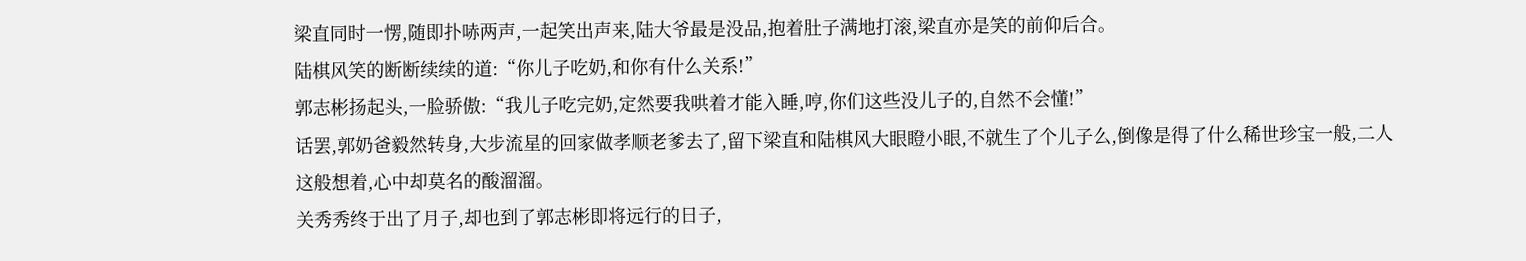梁直同时一愣,随即扑哧两声,一起笑出声来,陆大爷最是没品,抱着肚子满地打滚,梁直亦是笑的前仰后合。
陆棋风笑的断断续续的道:“你儿子吃奶,和你有什么关系!”
郭志彬扬起头,一脸骄傲:“我儿子吃完奶,定然要我哄着才能入睡,哼,你们这些没儿子的,自然不会懂!”
话罢,郭奶爸毅然转身,大步流星的回家做孝顺老爹去了,留下梁直和陆棋风大眼瞪小眼,不就生了个儿子么,倒像是得了什么稀世珍宝一般,二人这般想着,心中却莫名的酸溜溜。
关秀秀终于出了月子,却也到了郭志彬即将远行的日子,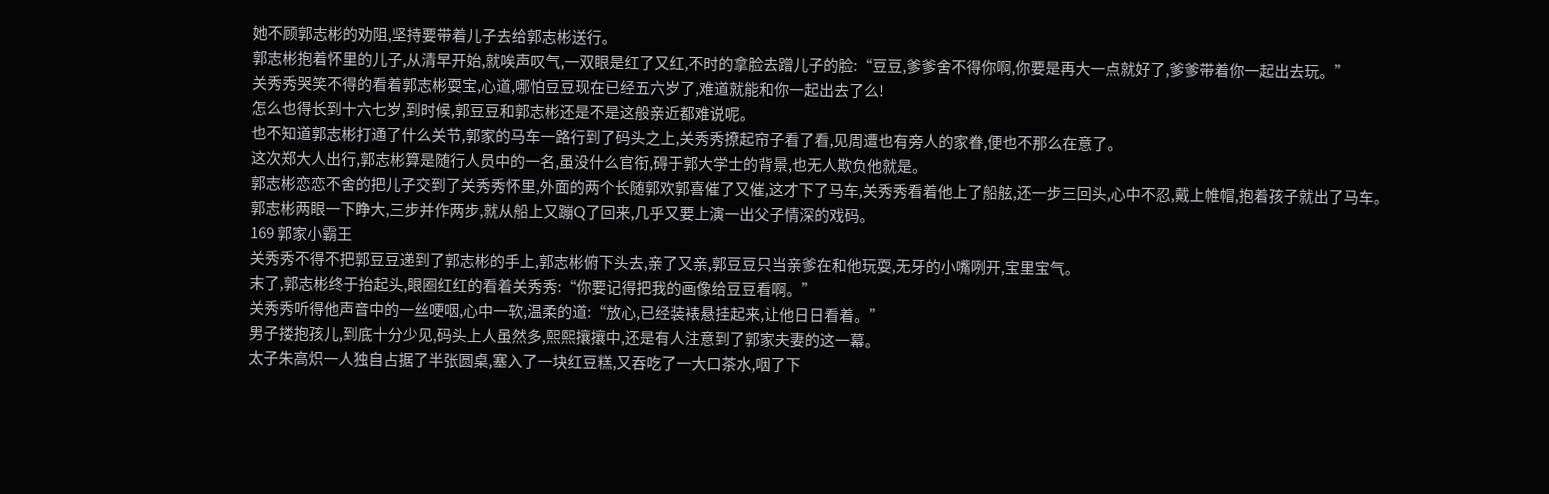她不顾郭志彬的劝阻,坚持要带着儿子去给郭志彬送行。
郭志彬抱着怀里的儿子,从清早开始,就唉声叹气,一双眼是红了又红,不时的拿脸去蹭儿子的脸:“豆豆,爹爹舍不得你啊,你要是再大一点就好了,爹爹带着你一起出去玩。”
关秀秀哭笑不得的看着郭志彬耍宝,心道,哪怕豆豆现在已经五六岁了,难道就能和你一起出去了么!
怎么也得长到十六七岁,到时候,郭豆豆和郭志彬还是不是这般亲近都难说呢。
也不知道郭志彬打通了什么关节,郭家的马车一路行到了码头之上,关秀秀撩起帘子看了看,见周遭也有旁人的家眷,便也不那么在意了。
这次郑大人出行,郭志彬算是随行人员中的一名,虽没什么官衔,碍于郭大学士的背景,也无人欺负他就是。
郭志彬恋恋不舍的把儿子交到了关秀秀怀里,外面的两个长随郭欢郭喜催了又催,这才下了马车,关秀秀看着他上了船舷,还一步三回头,心中不忍,戴上帷帽,抱着孩子就出了马车。
郭志彬两眼一下睁大,三步并作两步,就从船上又蹦Q了回来,几乎又要上演一出父子情深的戏码。
169 郭家小霸王
关秀秀不得不把郭豆豆递到了郭志彬的手上,郭志彬俯下头去,亲了又亲,郭豆豆只当亲爹在和他玩耍,无牙的小嘴咧开,宝里宝气。
末了,郭志彬终于抬起头,眼圈红红的看着关秀秀:“你要记得把我的画像给豆豆看啊。”
关秀秀听得他声音中的一丝哽咽,心中一软,温柔的道:“放心,已经装裱悬挂起来,让他日日看着。”
男子搂抱孩儿,到底十分少见,码头上人虽然多,熙熙攘攘中,还是有人注意到了郭家夫妻的这一幕。
太子朱高炽一人独自占据了半张圆桌,塞入了一块红豆糕,又吞吃了一大口茶水,咽了下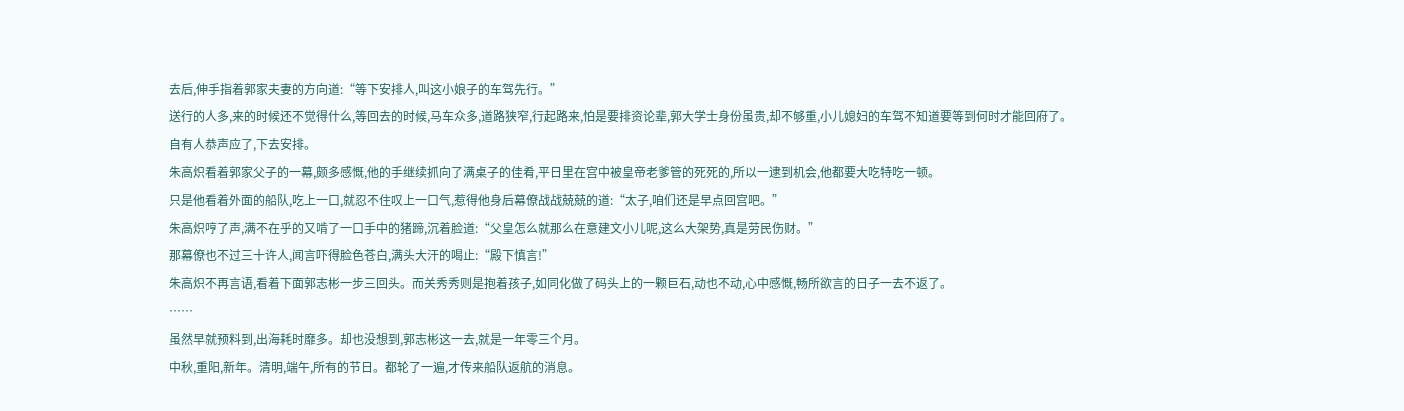去后,伸手指着郭家夫妻的方向道:“等下安排人,叫这小娘子的车驾先行。”
送行的人多,来的时候还不觉得什么,等回去的时候,马车众多,道路狭窄,行起路来,怕是要排资论辈,郭大学士身份虽贵,却不够重,小儿媳妇的车驾不知道要等到何时才能回府了。
自有人恭声应了,下去安排。
朱高炽看着郭家父子的一幕,颇多感慨,他的手继续抓向了满桌子的佳肴,平日里在宫中被皇帝老爹管的死死的,所以一逮到机会,他都要大吃特吃一顿。
只是他看着外面的船队,吃上一口,就忍不住叹上一口气,惹得他身后幕僚战战兢兢的道:“太子,咱们还是早点回宫吧。”
朱高炽哼了声,满不在乎的又啃了一口手中的猪蹄,沉着脸道:“父皇怎么就那么在意建文小儿呢,这么大架势,真是劳民伤财。”
那幕僚也不过三十许人,闻言吓得脸色苍白,满头大汗的喝止:“殿下慎言!”
朱高炽不再言语,看着下面郭志彬一步三回头。而关秀秀则是抱着孩子,如同化做了码头上的一颗巨石,动也不动,心中感慨,畅所欲言的日子一去不返了。
……
虽然早就预料到,出海耗时靡多。却也没想到,郭志彬这一去,就是一年零三个月。
中秋,重阳,新年。清明,端午,所有的节日。都轮了一遍,才传来船队返航的消息。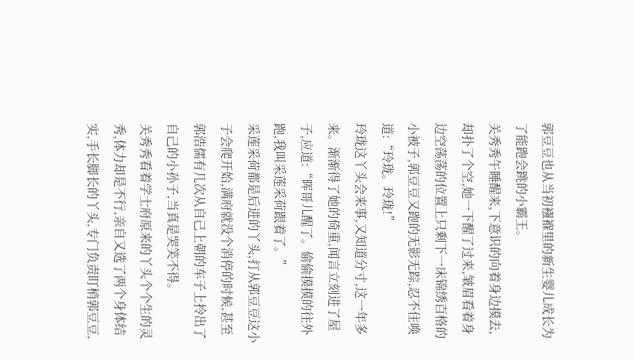郭豆豆也从当初襁褓里的新生婴儿成长为了能跑会跳的小霸王。
关秀秀午睡醒来,下意识的向着身边摸去,却扑了个空,她一下醒了过来,皱眉看着身边空荡荡的位置上只剩下一床锦绣百格的小被子,郭豆豆又跑的无影无踪,忍不住唤道:“玲珑。玲珑!”
玲珑这丫头会来事,又知道分寸,这一年多来。渐渐得了她的倚重,闻言立刻进了屋子,应道:“晖哥儿醒了。偷偷摸摸的往外跑,我叫采莲采荷跟着了。”
采莲采荷都是后进的丫头,打从郭豆豆这小子会爬开始,满府就没个消停的时候,甚至郭浩儒有几次从自己上朝的车子上拎出了自己的小孙子,当真是哭笑不得。
关秀秀看着学士府原来的丫头个个生的灵秀,体力却是不行,亲自又选了两个身体结实,手长脚长的丫头,专门负责盯梢郭豆豆,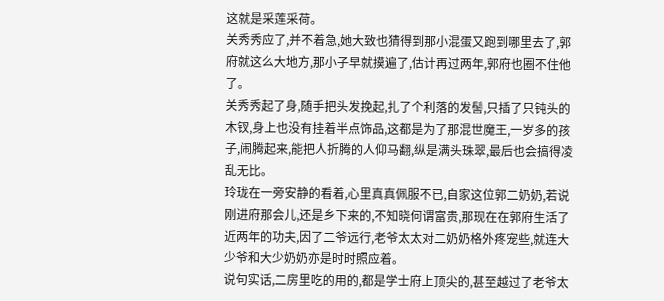这就是采莲采荷。
关秀秀应了,并不着急,她大致也猜得到那小混蛋又跑到哪里去了,郭府就这么大地方,那小子早就摸遍了,估计再过两年,郭府也圈不住他了。
关秀秀起了身,随手把头发挽起,扎了个利落的发髻,只插了只钝头的木钗,身上也没有挂着半点饰品,这都是为了那混世魔王,一岁多的孩子,闹腾起来,能把人折腾的人仰马翻,纵是满头珠翠,最后也会搞得凌乱无比。
玲珑在一旁安静的看着,心里真真佩服不已,自家这位郭二奶奶,若说刚进府那会儿,还是乡下来的,不知晓何谓富贵,那现在在郭府生活了近两年的功夫,因了二爷远行,老爷太太对二奶奶格外疼宠些,就连大少爷和大少奶奶亦是时时照应着。
说句实话,二房里吃的用的,都是学士府上顶尖的,甚至越过了老爷太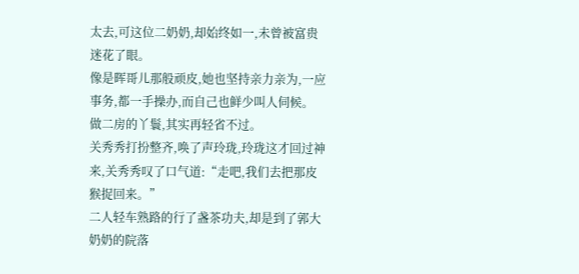太去,可这位二奶奶,却始终如一,未曾被富贵迷花了眼。
像是晖哥儿那般顽皮,她也坚持亲力亲为,一应事务,都一手操办,而自己也鲜少叫人伺候。
做二房的丫鬟,其实再轻省不过。
关秀秀打扮整齐,唤了声玲珑,玲珑这才回过神来,关秀秀叹了口气道:“走吧,我们去把那皮猴捉回来。”
二人轻车熟路的行了盏茶功夫,却是到了郭大奶奶的院落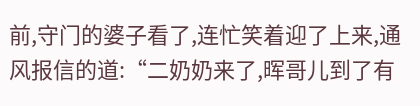前,守门的婆子看了,连忙笑着迎了上来,通风报信的道:“二奶奶来了,晖哥儿到了有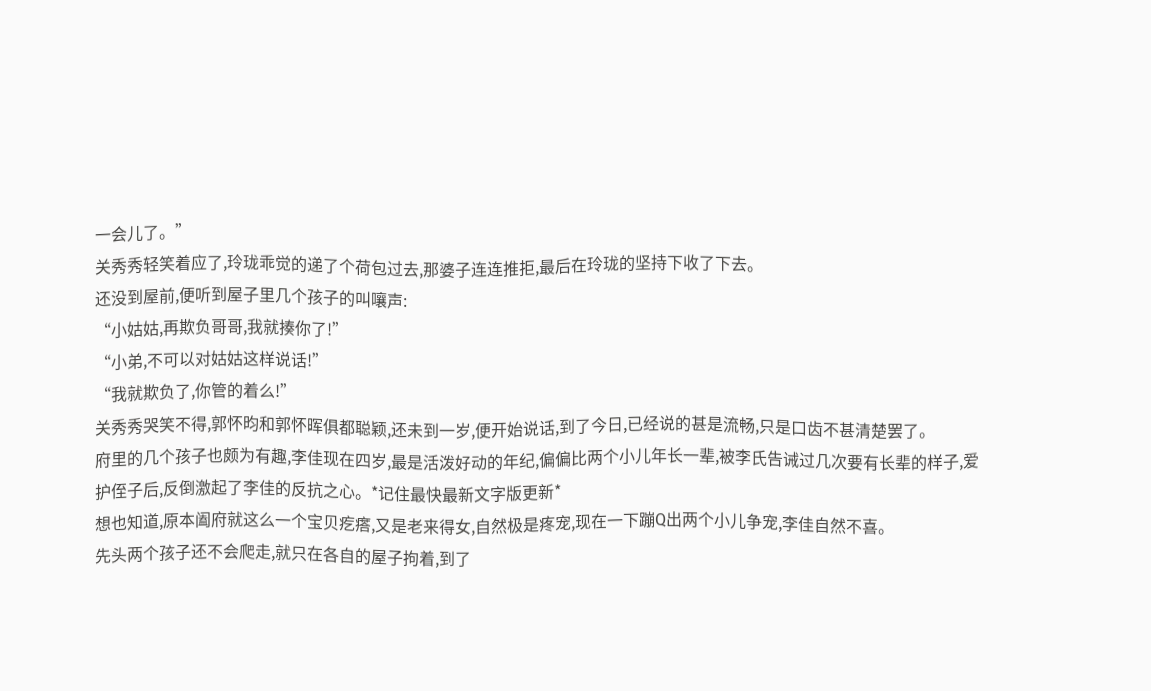一会儿了。”
关秀秀轻笑着应了,玲珑乖觉的递了个荷包过去,那婆子连连推拒,最后在玲珑的坚持下收了下去。
还没到屋前,便听到屋子里几个孩子的叫嚷声:
“小姑姑,再欺负哥哥,我就揍你了!”
“小弟,不可以对姑姑这样说话!”
“我就欺负了,你管的着么!”
关秀秀哭笑不得,郭怀昀和郭怀晖俱都聪颖,还未到一岁,便开始说话,到了今日,已经说的甚是流畅,只是口齿不甚清楚罢了。
府里的几个孩子也颇为有趣,李佳现在四岁,最是活泼好动的年纪,偏偏比两个小儿年长一辈,被李氏告诫过几次要有长辈的样子,爱护侄子后,反倒激起了李佳的反抗之心。*记住最快最新文字版更新*
想也知道,原本阖府就这么一个宝贝疙瘩,又是老来得女,自然极是疼宠,现在一下蹦Q出两个小儿争宠,李佳自然不喜。
先头两个孩子还不会爬走,就只在各自的屋子拘着,到了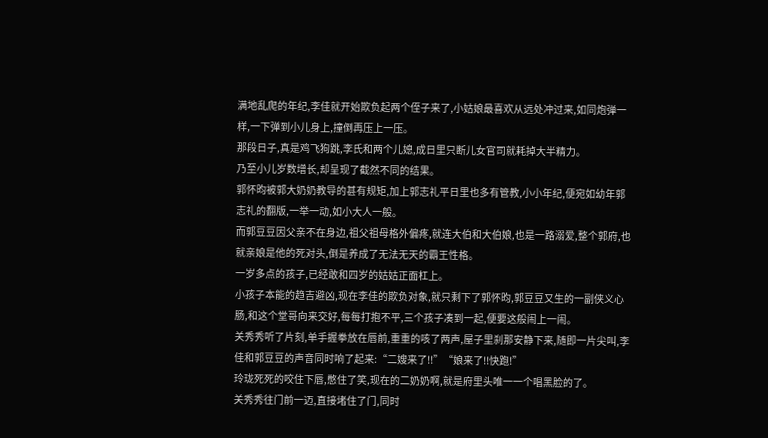满地乱爬的年纪,李佳就开始欺负起两个侄子来了,小姑娘最喜欢从远处冲过来,如同炮弹一样,一下弹到小儿身上,撞倒再压上一压。
那段日子,真是鸡飞狗跳,李氏和两个儿媳,成日里只断儿女官司就耗掉大半精力。
乃至小儿岁数增长,却呈现了截然不同的结果。
郭怀昀被郭大奶奶教导的甚有规矩,加上郭志礼平日里也多有管教,小小年纪,便宛如幼年郭志礼的翻版,一举一动,如小大人一般。
而郭豆豆因父亲不在身边,祖父祖母格外偏疼,就连大伯和大伯娘,也是一路溺爱,整个郭府,也就亲娘是他的死对头,倒是养成了无法无天的霸王性格。
一岁多点的孩子,已经敢和四岁的姑姑正面杠上。
小孩子本能的趋吉避凶,现在李佳的欺负对象,就只剩下了郭怀昀,郭豆豆又生的一副侠义心肠,和这个堂哥向来交好,每每打抱不平,三个孩子凑到一起,便要这般闹上一闹。
关秀秀听了片刻,单手握拳放在唇前,重重的咳了两声,屋子里刹那安静下来,随即一片尖叫,李佳和郭豆豆的声音同时响了起来:“二嫂来了!!”“娘来了!!快跑!”
玲珑死死的咬住下唇,憋住了笑,现在的二奶奶啊,就是府里头唯一一个唱黑脸的了。
关秀秀往门前一迈,直接堵住了门,同时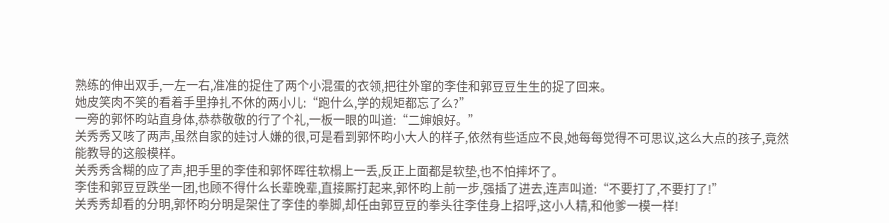熟练的伸出双手,一左一右,准准的捉住了两个小混蛋的衣领,把往外窜的李佳和郭豆豆生生的捉了回来。
她皮笑肉不笑的看着手里挣扎不休的两小儿:“跑什么,学的规矩都忘了么?”
一旁的郭怀昀站直身体,恭恭敬敬的行了个礼,一板一眼的叫道:“二婶娘好。”
关秀秀又咳了两声,虽然自家的娃讨人嫌的很,可是看到郭怀昀小大人的样子,依然有些适应不良,她每每觉得不可思议,这么大点的孩子,竟然能教导的这般模样。
关秀秀含糊的应了声,把手里的李佳和郭怀晖往软榻上一丢,反正上面都是软垫,也不怕摔坏了。
李佳和郭豆豆跌坐一团,也顾不得什么长辈晚辈,直接厮打起来,郭怀昀上前一步,强插了进去,连声叫道:“不要打了,不要打了!”
关秀秀却看的分明,郭怀昀分明是架住了李佳的拳脚,却任由郭豆豆的拳头往李佳身上招呼,这小人精,和他爹一模一样!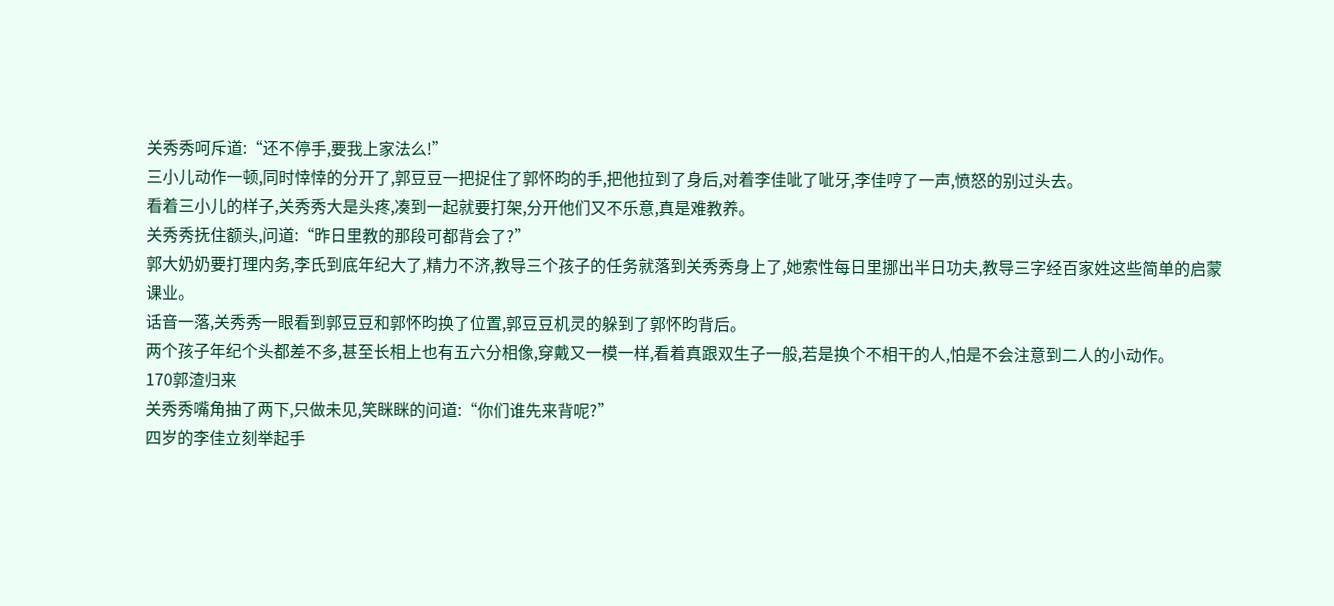关秀秀呵斥道:“还不停手,要我上家法么!”
三小儿动作一顿,同时悻悻的分开了,郭豆豆一把捉住了郭怀昀的手,把他拉到了身后,对着李佳呲了呲牙,李佳哼了一声,愤怒的别过头去。
看着三小儿的样子,关秀秀大是头疼,凑到一起就要打架,分开他们又不乐意,真是难教养。
关秀秀抚住额头,问道:“昨日里教的那段可都背会了?”
郭大奶奶要打理内务,李氏到底年纪大了,精力不济,教导三个孩子的任务就落到关秀秀身上了,她索性每日里挪出半日功夫,教导三字经百家姓这些简单的启蒙课业。
话音一落,关秀秀一眼看到郭豆豆和郭怀昀换了位置,郭豆豆机灵的躲到了郭怀昀背后。
两个孩子年纪个头都差不多,甚至长相上也有五六分相像,穿戴又一模一样,看着真跟双生子一般,若是换个不相干的人,怕是不会注意到二人的小动作。
170郭渣归来
关秀秀嘴角抽了两下,只做未见,笑眯眯的问道:“你们谁先来背呢?”
四岁的李佳立刻举起手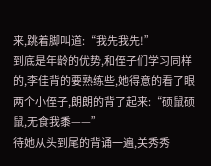来,跳着脚叫道:“我先我先!”
到底是年龄的优势,和侄子们学习同样的,李佳背的要熟练些,她得意的看了眼两个小侄子,朗朗的背了起来:“硕鼠硕鼠,无食我黍——”
待她从头到尾的背诵一遍,关秀秀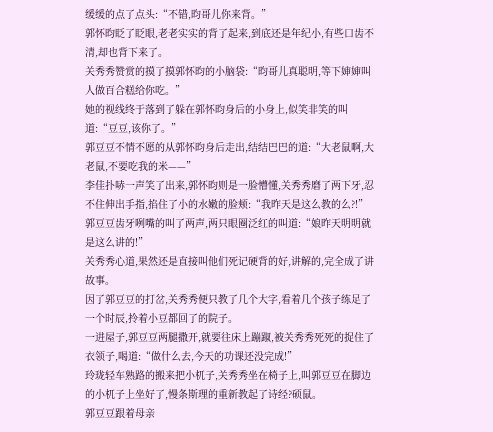缓缓的点了点头:“不错,昀哥儿你来背。”
郭怀昀眨了眨眼,老老实实的背了起来,到底还是年纪小,有些口齿不清,却也背下来了。
关秀秀赞赏的摸了摸郭怀昀的小脑袋:“昀哥儿真聪明,等下婶婶叫人做百合糕给你吃。”
她的视线终于落到了躲在郭怀昀身后的小身上,似笑非笑的叫道:“豆豆,该你了。”
郭豆豆不情不愿的从郭怀昀身后走出,结结巴巴的道:“大老鼠啊,大老鼠,不要吃我的米——”
李佳扑哧一声笑了出来,郭怀昀则是一脸懵懂,关秀秀磨了两下牙,忍不住伸出手指,掐住了小的水嫩的脸颊:“我昨天是这么教的么?!”
郭豆豆齿牙咧嘴的叫了两声,两只眼圈泛红的叫道:“娘昨天明明就是这么讲的!”
关秀秀心道,果然还是直接叫他们死记硬背的好,讲解的,完全成了讲故事。
因了郭豆豆的打岔,关秀秀便只教了几个大字,看着几个孩子练足了一个时辰,拎着小豆都回了的院子。
一进屋子,郭豆豆两腿撒开,就要往床上蹦踧,被关秀秀死死的捉住了衣领子,喝道:“做什么去,今天的功课还没完成!”
玲珑轻车熟路的搬来把小杌子,关秀秀坐在椅子上,叫郭豆豆在脚边的小杌子上坐好了,慢条斯理的重新教起了诗经?硕鼠。
郭豆豆跟着母亲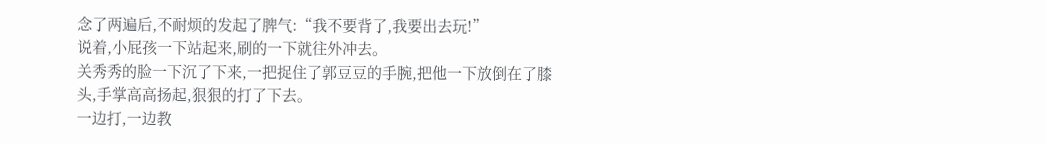念了两遍后,不耐烦的发起了脾气:“我不要背了,我要出去玩!”
说着,小屁孩一下站起来,刷的一下就往外冲去。
关秀秀的脸一下沉了下来,一把捉住了郭豆豆的手腕,把他一下放倒在了膝头,手掌高高扬起,狠狠的打了下去。
一边打,一边教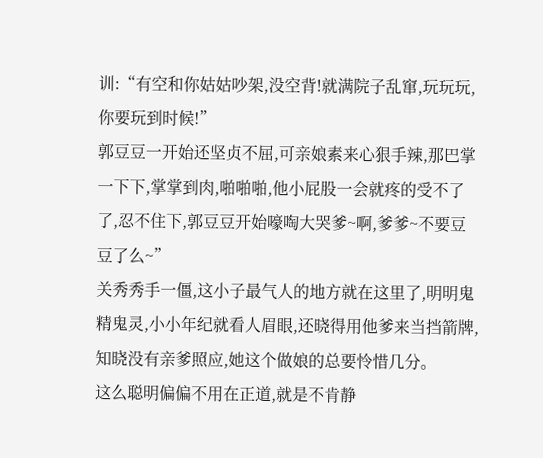训:“有空和你姑姑吵架,没空背!就满院子乱窜,玩玩玩,你要玩到时候!”
郭豆豆一开始还坚贞不屈,可亲娘素来心狠手辣,那巴掌一下下,掌掌到肉,啪啪啪,他小屁股一会就疼的受不了了,忍不住下,郭豆豆开始嚎啕大哭爹~啊,爹爹~不要豆豆了么~”
关秀秀手一僵,这小子最气人的地方就在这里了,明明鬼精鬼灵,小小年纪就看人眉眼,还晓得用他爹来当挡箭牌,知晓没有亲爹照应,她这个做娘的总要怜惜几分。
这么聪明偏偏不用在正道,就是不肯静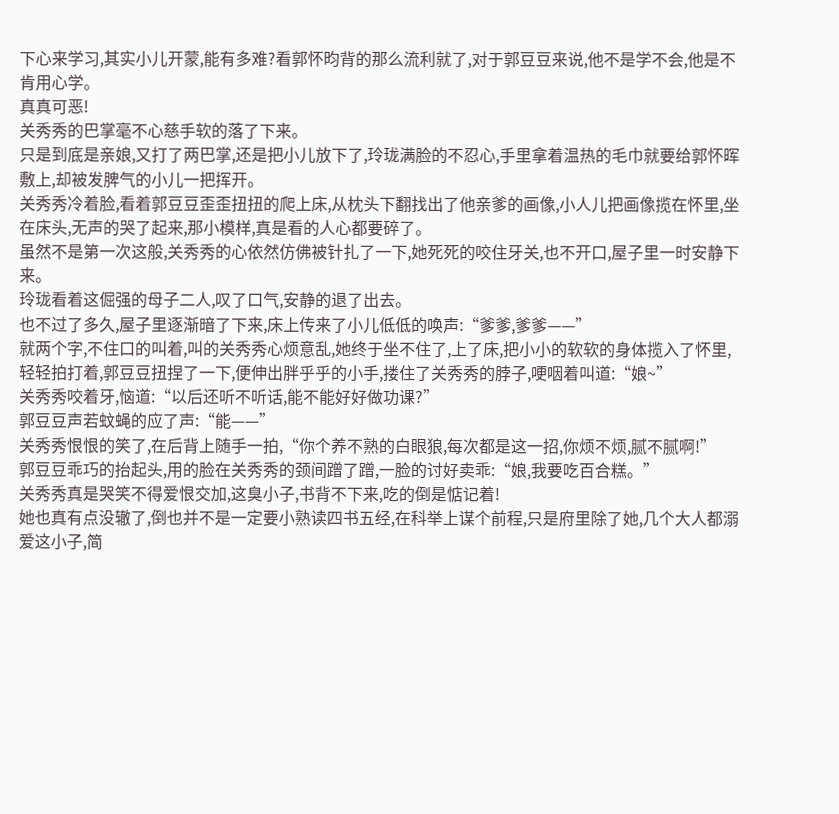下心来学习,其实小儿开蒙,能有多难?看郭怀昀背的那么流利就了,对于郭豆豆来说,他不是学不会,他是不肯用心学。
真真可恶!
关秀秀的巴掌毫不心慈手软的落了下来。
只是到底是亲娘,又打了两巴掌,还是把小儿放下了,玲珑满脸的不忍心,手里拿着温热的毛巾就要给郭怀晖敷上,却被发脾气的小儿一把挥开。
关秀秀冷着脸,看着郭豆豆歪歪扭扭的爬上床,从枕头下翻找出了他亲爹的画像,小人儿把画像揽在怀里,坐在床头,无声的哭了起来,那小模样,真是看的人心都要碎了。
虽然不是第一次这般,关秀秀的心依然仿佛被针扎了一下,她死死的咬住牙关,也不开口,屋子里一时安静下来。
玲珑看着这倔强的母子二人,叹了口气,安静的退了出去。
也不过了多久,屋子里逐渐暗了下来,床上传来了小儿低低的唤声:“爹爹,爹爹——”
就两个字,不住口的叫着,叫的关秀秀心烦意乱,她终于坐不住了,上了床,把小小的软软的身体揽入了怀里,轻轻拍打着,郭豆豆扭捏了一下,便伸出胖乎乎的小手,搂住了关秀秀的脖子,哽咽着叫道:“娘~”
关秀秀咬着牙,恼道:“以后还听不听话,能不能好好做功课?”
郭豆豆声若蚊蝇的应了声:“能——”
关秀秀恨恨的笑了,在后背上随手一拍,“你个养不熟的白眼狼,每次都是这一招,你烦不烦,腻不腻啊!”
郭豆豆乖巧的抬起头,用的脸在关秀秀的颈间蹭了蹭,一脸的讨好卖乖:“娘,我要吃百合糕。”
关秀秀真是哭笑不得爱恨交加,这臭小子,书背不下来,吃的倒是惦记着!
她也真有点没辙了,倒也并不是一定要小熟读四书五经,在科举上谋个前程,只是府里除了她,几个大人都溺爱这小子,简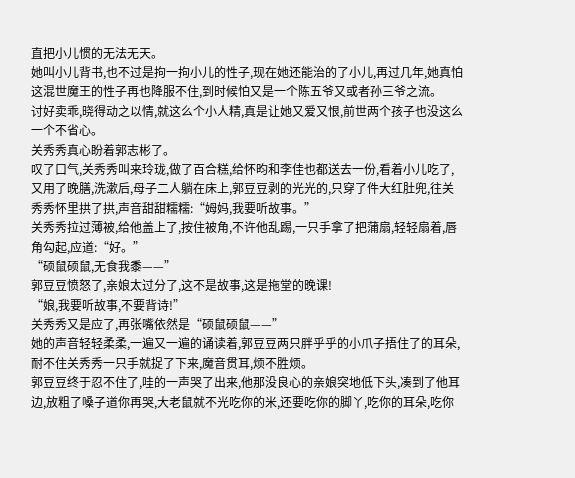直把小儿惯的无法无天。
她叫小儿背书,也不过是拘一拘小儿的性子,现在她还能治的了小儿,再过几年,她真怕这混世魔王的性子再也降服不住,到时候怕又是一个陈五爷又或者孙三爷之流。
讨好卖乖,晓得动之以情,就这么个小人精,真是让她又爱又恨,前世两个孩子也没这么一个不省心。
关秀秀真心盼着郭志彬了。
叹了口气,关秀秀叫来玲珑,做了百合糕,给怀昀和李佳也都送去一份,看着小儿吃了,又用了晚膳,洗漱后,母子二人躺在床上,郭豆豆剥的光光的,只穿了件大红肚兜,往关秀秀怀里拱了拱,声音甜甜糯糯:“姆妈,我要听故事。”
关秀秀拉过薄被,给他盖上了,按住被角,不许他乱踢,一只手拿了把蒲扇,轻轻扇着,唇角勾起,应道:“好。”
“硕鼠硕鼠,无食我黍——”
郭豆豆愤怒了,亲娘太过分了,这不是故事,这是拖堂的晚课!
“娘,我要听故事,不要背诗!”
关秀秀又是应了,再张嘴依然是“硕鼠硕鼠——”
她的声音轻轻柔柔,一遍又一遍的诵读着,郭豆豆两只胖乎乎的小爪子捂住了的耳朵,耐不住关秀秀一只手就捉了下来,魔音贯耳,烦不胜烦。
郭豆豆终于忍不住了,哇的一声哭了出来,他那没良心的亲娘突地低下头,凑到了他耳边,放粗了嗓子道你再哭,大老鼠就不光吃你的米,还要吃你的脚丫,吃你的耳朵,吃你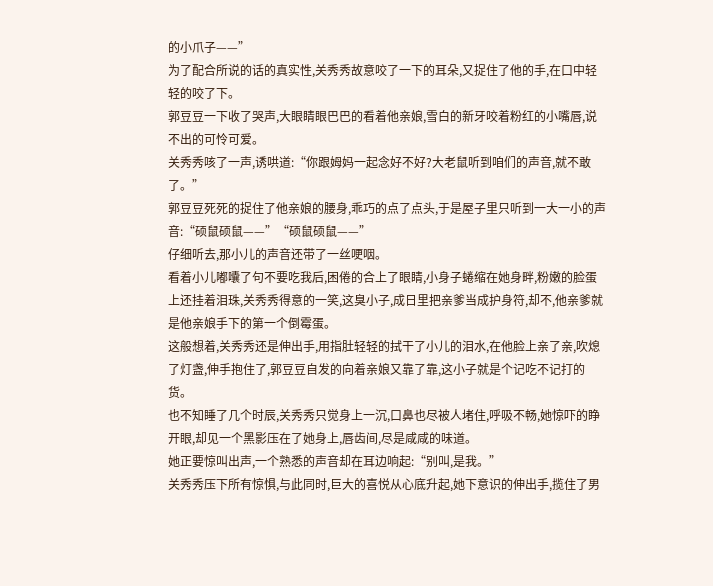的小爪子——”
为了配合所说的话的真实性,关秀秀故意咬了一下的耳朵,又捉住了他的手,在口中轻轻的咬了下。
郭豆豆一下收了哭声,大眼睛眼巴巴的看着他亲娘,雪白的新牙咬着粉红的小嘴唇,说不出的可怜可爱。
关秀秀咳了一声,诱哄道:“你跟姆妈一起念好不好?大老鼠听到咱们的声音,就不敢了。”
郭豆豆死死的捉住了他亲娘的腰身,乖巧的点了点头,于是屋子里只听到一大一小的声音:“硕鼠硕鼠——”“硕鼠硕鼠——”
仔细听去,那小儿的声音还带了一丝哽咽。
看着小儿嘟囔了句不要吃我后,困倦的合上了眼睛,小身子蜷缩在她身畔,粉嫩的脸蛋上还挂着泪珠,关秀秀得意的一笑,这臭小子,成日里把亲爹当成护身符,却不,他亲爹就是他亲娘手下的第一个倒霉蛋。
这般想着,关秀秀还是伸出手,用指肚轻轻的拭干了小儿的泪水,在他脸上亲了亲,吹熄了灯盏,伸手抱住了,郭豆豆自发的向着亲娘又靠了靠,这小子就是个记吃不记打的货。
也不知睡了几个时辰,关秀秀只觉身上一沉,口鼻也尽被人堵住,呼吸不畅,她惊吓的睁开眼,却见一个黑影压在了她身上,唇齿间,尽是咸咸的味道。
她正要惊叫出声,一个熟悉的声音却在耳边响起:“别叫,是我。”
关秀秀压下所有惊惧,与此同时,巨大的喜悦从心底升起,她下意识的伸出手,揽住了男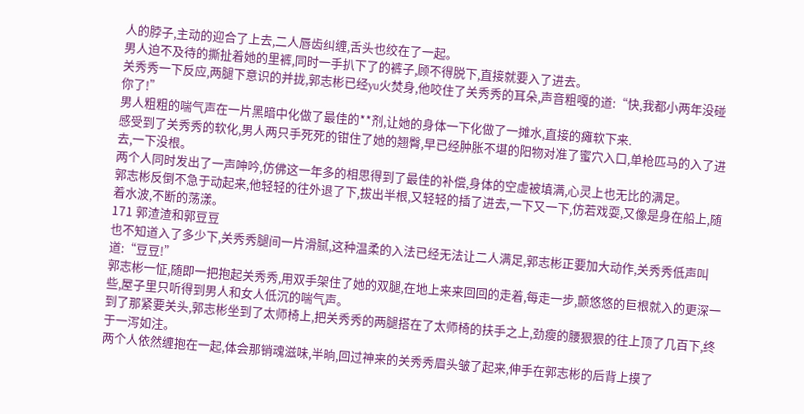人的脖子,主动的迎合了上去,二人唇齿纠缠,舌头也绞在了一起。
男人迫不及待的撕扯着她的里裤,同时一手扒下了的裤子,顾不得脱下,直接就要入了进去。
关秀秀一下反应,两腿下意识的并拢,郭志彬已经yu火焚身,他咬住了关秀秀的耳朵,声音粗嘎的道:“快,我都小两年没碰你了!”
男人粗粗的喘气声在一片黑暗中化做了最佳的**剂,让她的身体一下化做了一摊水,直接的瘫软下来.
感受到了关秀秀的软化,男人两只手死死的钳住了她的翘臀,早已经肿胀不堪的阳物对准了蜜穴入口,单枪匹马的入了进去,一下没根。
两个人同时发出了一声呻吟,仿佛这一年多的相思得到了最佳的补偿,身体的空虚被填满,心灵上也无比的满足。
郭志彬反倒不急于动起来,他轻轻的往外退了下,拔出半根,又轻轻的插了进去,一下又一下,仿若戏耍,又像是身在船上,随着水波,不断的荡漾。
171 郭渣渣和郭豆豆
也不知道入了多少下,关秀秀腿间一片滑腻,这种温柔的入法已经无法让二人满足,郭志彬正要加大动作,关秀秀低声叫道:“豆豆!”
郭志彬一怔,随即一把抱起关秀秀,用双手架住了她的双腿,在地上来来回回的走着,每走一步,颤悠悠的巨根就入的更深一些,屋子里只听得到男人和女人低沉的喘气声。
到了那紧要关头,郭志彬坐到了太师椅上,把关秀秀的两腿搭在了太师椅的扶手之上,劲瘦的腰狠狠的往上顶了几百下,终于一泻如注。
两个人依然缠抱在一起,体会那销魂滋味,半晌,回过神来的关秀秀眉头皱了起来,伸手在郭志彬的后背上摸了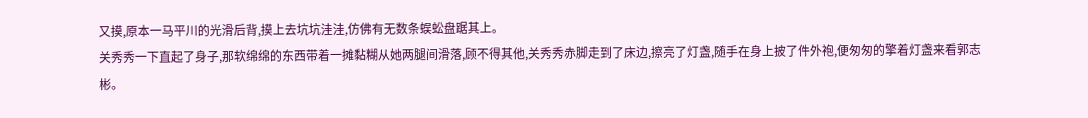又摸,原本一马平川的光滑后背,摸上去坑坑洼洼,仿佛有无数条蜈蚣盘踞其上。
关秀秀一下直起了身子,那软绵绵的东西带着一摊黏糊从她两腿间滑落,顾不得其他,关秀秀赤脚走到了床边,擦亮了灯盏,随手在身上披了件外袍,便匆匆的擎着灯盏来看郭志彬。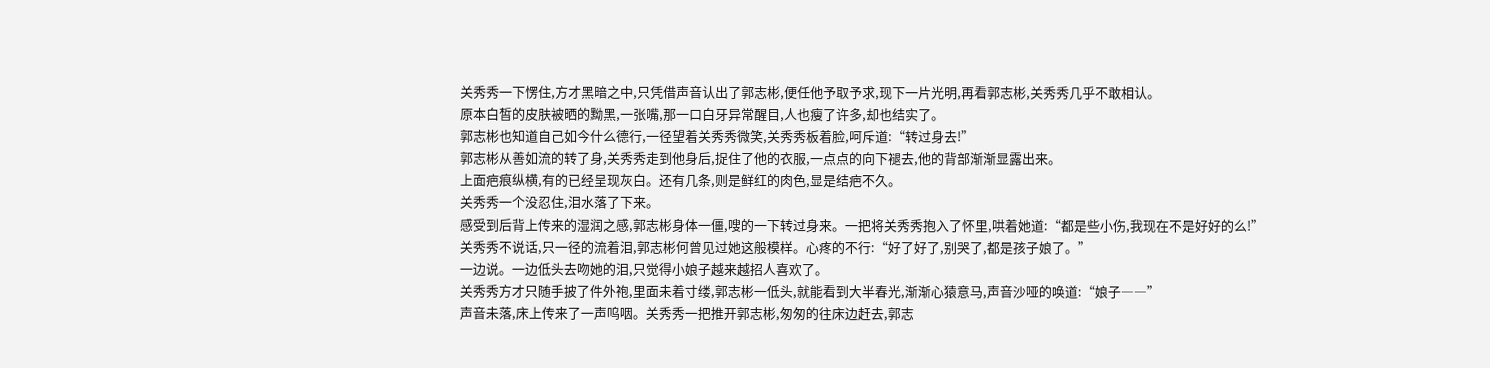关秀秀一下愣住,方才黑暗之中,只凭借声音认出了郭志彬,便任他予取予求,现下一片光明,再看郭志彬,关秀秀几乎不敢相认。
原本白皙的皮肤被晒的黝黑,一张嘴,那一口白牙异常醒目,人也瘦了许多,却也结实了。
郭志彬也知道自己如今什么德行,一径望着关秀秀微笑,关秀秀板着脸,呵斥道:“转过身去!”
郭志彬从善如流的转了身,关秀秀走到他身后,捉住了他的衣服,一点点的向下褪去,他的背部渐渐显露出来。
上面疤痕纵横,有的已经呈现灰白。还有几条,则是鲜红的肉色,显是结疤不久。
关秀秀一个没忍住,泪水落了下来。
感受到后背上传来的湿润之感,郭志彬身体一僵,嗖的一下转过身来。一把将关秀秀抱入了怀里,哄着她道:“都是些小伤,我现在不是好好的么!”
关秀秀不说话,只一径的流着泪,郭志彬何曾见过她这般模样。心疼的不行:“好了好了,别哭了,都是孩子娘了。”
一边说。一边低头去吻她的泪,只觉得小娘子越来越招人喜欢了。
关秀秀方才只随手披了件外袍,里面未着寸缕,郭志彬一低头,就能看到大半春光,渐渐心猿意马,声音沙哑的唤道:“娘子――”
声音未落,床上传来了一声呜咽。关秀秀一把推开郭志彬,匆匆的往床边赶去,郭志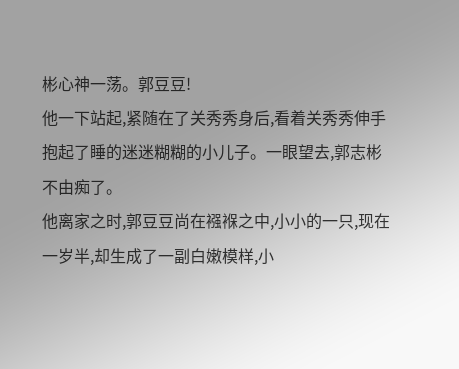彬心神一荡。郭豆豆!
他一下站起,紧随在了关秀秀身后,看着关秀秀伸手抱起了睡的迷迷糊糊的小儿子。一眼望去,郭志彬不由痴了。
他离家之时,郭豆豆尚在襁褓之中,小小的一只,现在一岁半,却生成了一副白嫩模样,小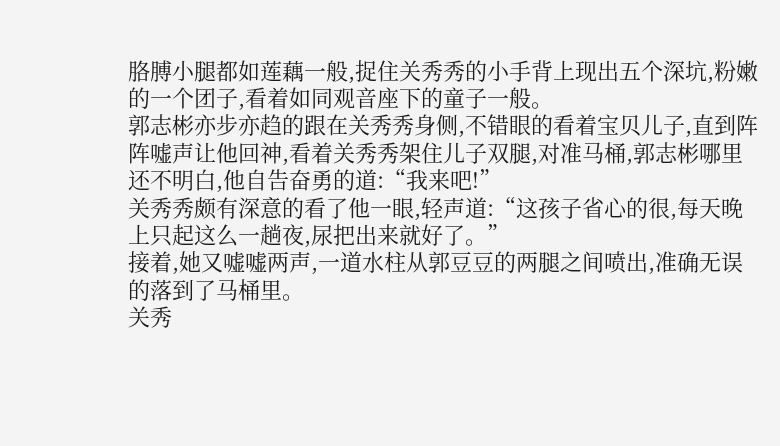胳膊小腿都如莲藕一般,捉住关秀秀的小手背上现出五个深坑,粉嫩的一个团子,看着如同观音座下的童子一般。
郭志彬亦步亦趋的跟在关秀秀身侧,不错眼的看着宝贝儿子,直到阵阵嘘声让他回神,看着关秀秀架住儿子双腿,对准马桶,郭志彬哪里还不明白,他自告奋勇的道:“我来吧!”
关秀秀颇有深意的看了他一眼,轻声道:“这孩子省心的很,每天晚上只起这么一趟夜,尿把出来就好了。”
接着,她又嘘嘘两声,一道水柱从郭豆豆的两腿之间喷出,准确无误的落到了马桶里。
关秀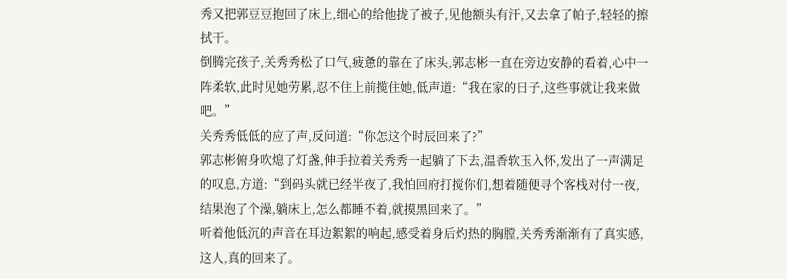秀又把郭豆豆抱回了床上,细心的给他拢了被子,见他额头有汗,又去拿了帕子,轻轻的擦拭干。
倒腾完孩子,关秀秀松了口气,疲惫的靠在了床头,郭志彬一直在旁边安静的看着,心中一阵柔软,此时见她劳累,忍不住上前揽住她,低声道:“我在家的日子,这些事就让我来做吧。”
关秀秀低低的应了声,反问道:“你怎这个时辰回来了?”
郭志彬俯身吹熄了灯盏,伸手拉着关秀秀一起躺了下去,温香软玉入怀,发出了一声满足的叹息,方道:“到码头就已经半夜了,我怕回府打搅你们,想着随便寻个客栈对付一夜,结果泡了个澡,躺床上,怎么都睡不着,就摸黑回来了。”
听着他低沉的声音在耳边絮絮的响起,感受着身后灼热的胸膛,关秀秀渐渐有了真实感,这人,真的回来了。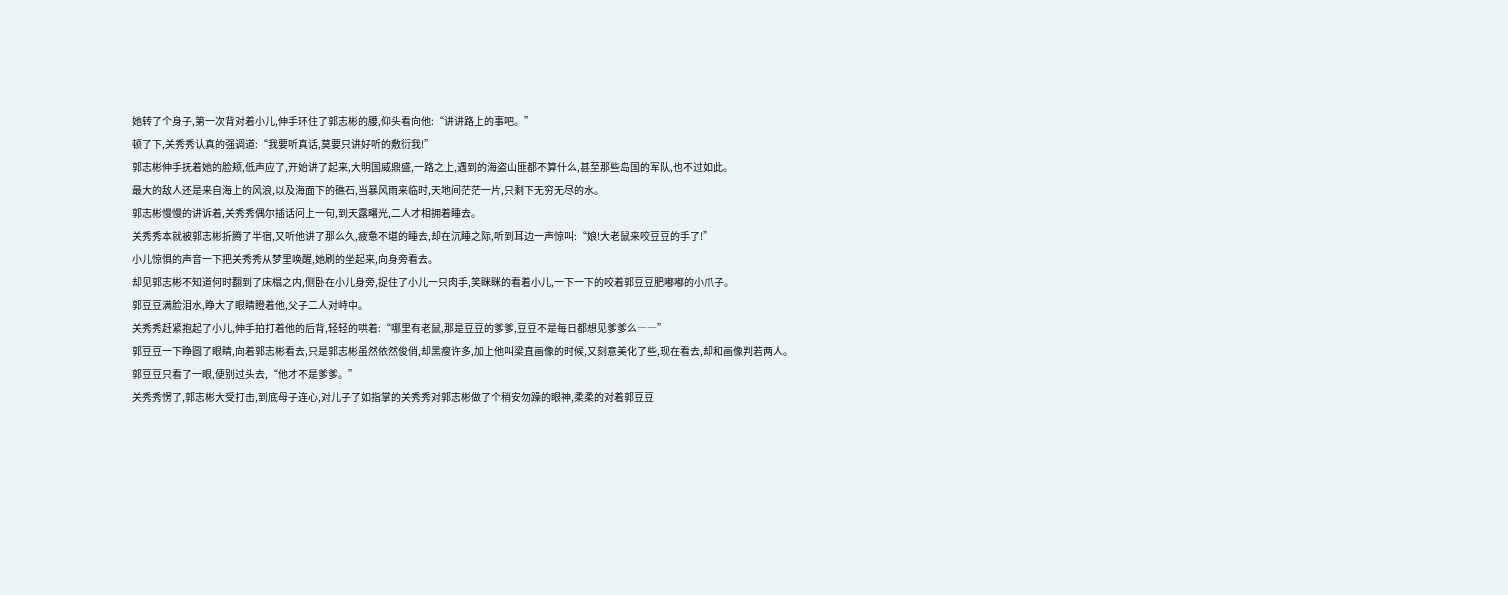她转了个身子,第一次背对着小儿,伸手环住了郭志彬的腰,仰头看向他:“讲讲路上的事吧。”
顿了下,关秀秀认真的强调道:“我要听真话,莫要只讲好听的敷衍我!”
郭志彬伸手抚着她的脸颊,低声应了,开始讲了起来,大明国威鼎盛,一路之上,遇到的海盗山匪都不算什么,甚至那些岛国的军队,也不过如此。
最大的敌人还是来自海上的风浪,以及海面下的礁石,当暴风雨来临时,天地间茫茫一片,只剩下无穷无尽的水。
郭志彬慢慢的讲诉着,关秀秀偶尔插话问上一句,到天露曙光,二人才相拥着睡去。
关秀秀本就被郭志彬折腾了半宿,又听他讲了那么久,疲惫不堪的睡去,却在沉睡之际,听到耳边一声惊叫:“娘!大老鼠来咬豆豆的手了!”
小儿惊惧的声音一下把关秀秀从梦里唤醒,她刷的坐起来,向身旁看去。
却见郭志彬不知道何时翻到了床榻之内,侧卧在小儿身旁,捉住了小儿一只肉手,笑眯眯的看着小儿,一下一下的咬着郭豆豆肥嘟嘟的小爪子。
郭豆豆满脸泪水,睁大了眼睛瞪着他,父子二人对峙中。
关秀秀赶紧抱起了小儿,伸手拍打着他的后背,轻轻的哄着:“哪里有老鼠,那是豆豆的爹爹,豆豆不是每日都想见爹爹么――”
郭豆豆一下睁圆了眼睛,向着郭志彬看去,只是郭志彬虽然依然俊俏,却黑瘦许多,加上他叫梁直画像的时候,又刻意美化了些,现在看去,却和画像判若两人。
郭豆豆只看了一眼,便别过头去,“他才不是爹爹。”
关秀秀愣了,郭志彬大受打击,到底母子连心,对儿子了如指掌的关秀秀对郭志彬做了个稍安勿躁的眼神,柔柔的对着郭豆豆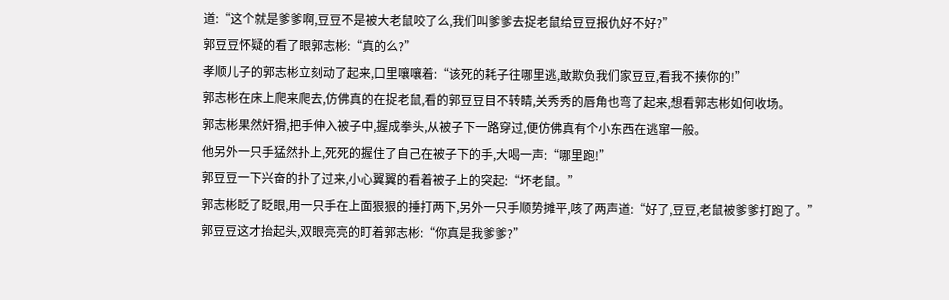道:“这个就是爹爹啊,豆豆不是被大老鼠咬了么,我们叫爹爹去捉老鼠给豆豆报仇好不好?”
郭豆豆怀疑的看了眼郭志彬:“真的么?”
孝顺儿子的郭志彬立刻动了起来,口里嚷嚷着:“该死的耗子往哪里逃,敢欺负我们家豆豆,看我不揍你的!”
郭志彬在床上爬来爬去,仿佛真的在捉老鼠,看的郭豆豆目不转睛,关秀秀的唇角也弯了起来,想看郭志彬如何收场。
郭志彬果然奸猾,把手伸入被子中,握成拳头,从被子下一路穿过,便仿佛真有个小东西在逃窜一般。
他另外一只手猛然扑上,死死的握住了自己在被子下的手,大喝一声:“哪里跑!”
郭豆豆一下兴奋的扑了过来,小心翼翼的看着被子上的突起:“坏老鼠。”
郭志彬眨了眨眼,用一只手在上面狠狠的捶打两下,另外一只手顺势摊平,咳了两声道:“好了,豆豆,老鼠被爹爹打跑了。”
郭豆豆这才抬起头,双眼亮亮的盯着郭志彬:“你真是我爹爹?”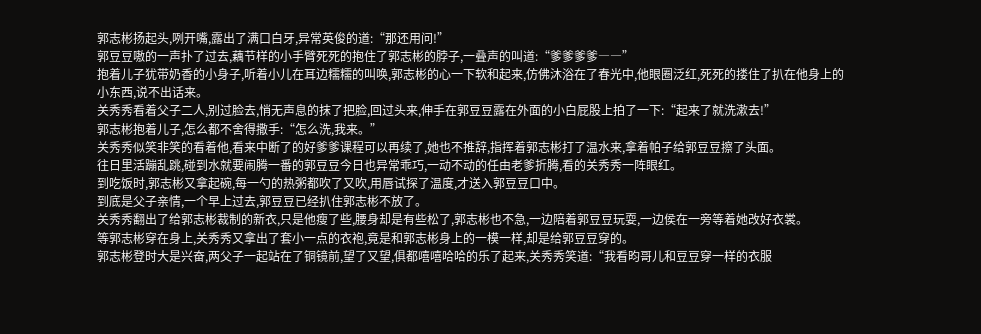郭志彬扬起头,咧开嘴,露出了满口白牙,异常英俊的道:“那还用问!”
郭豆豆嗷的一声扑了过去,藕节样的小手臂死死的抱住了郭志彬的脖子,一叠声的叫道:“爹爹爹爹――”
抱着儿子犹带奶香的小身子,听着小儿在耳边糯糯的叫唤,郭志彬的心一下软和起来,仿佛沐浴在了春光中,他眼圈泛红,死死的搂住了扒在他身上的小东西,说不出话来。
关秀秀看着父子二人,别过脸去,悄无声息的抹了把脸,回过头来,伸手在郭豆豆露在外面的小白屁股上拍了一下:“起来了就洗漱去!”
郭志彬抱着儿子,怎么都不舍得撒手:“怎么洗,我来。”
关秀秀似笑非笑的看着他,看来中断了的好爹爹课程可以再续了,她也不推辞,指挥着郭志彬打了温水来,拿着帕子给郭豆豆擦了头面。
往日里活蹦乱跳,碰到水就要闹腾一番的郭豆豆今日也异常乖巧,一动不动的任由老爹折腾,看的关秀秀一阵眼红。
到吃饭时,郭志彬又拿起碗,每一勺的热粥都吹了又吹,用唇试探了温度,才送入郭豆豆口中。
到底是父子亲情,一个早上过去,郭豆豆已经扒住郭志彬不放了。
关秀秀翻出了给郭志彬裁制的新衣,只是他瘦了些,腰身却是有些松了,郭志彬也不急,一边陪着郭豆豆玩耍,一边侯在一旁等着她改好衣裳。
等郭志彬穿在身上,关秀秀又拿出了套小一点的衣袍,竟是和郭志彬身上的一模一样,却是给郭豆豆穿的。
郭志彬登时大是兴奋,两父子一起站在了铜镜前,望了又望,俱都嘻嘻哈哈的乐了起来,关秀秀笑道:“我看昀哥儿和豆豆穿一样的衣服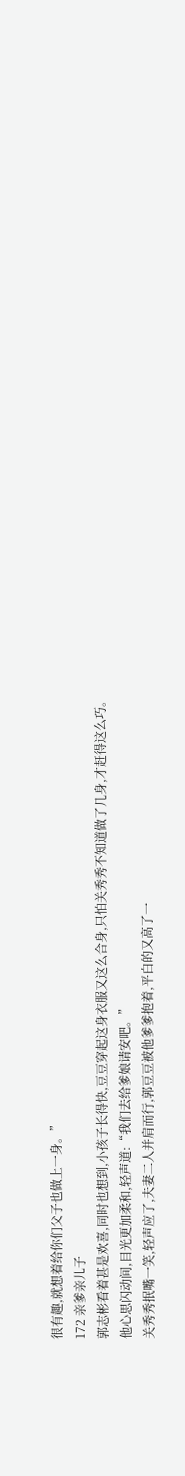很有趣,就想着给你们父子也做上一身。”
172 亲爹亲儿子
郭志彬看着甚是欢喜,同时也想到,小孩子长得快,豆豆穿起这身衣服又这么合身,只怕关秀秀不知道做了几身,才赶得这么巧。
他心思闪动间,目光更加柔和,轻声道:“我们去给爹娘请安吧。”
关秀秀抿嘴一笑,轻声应了,夫妻二人并肩而行,郭豆豆被他爹爹抱着,平白的又高了一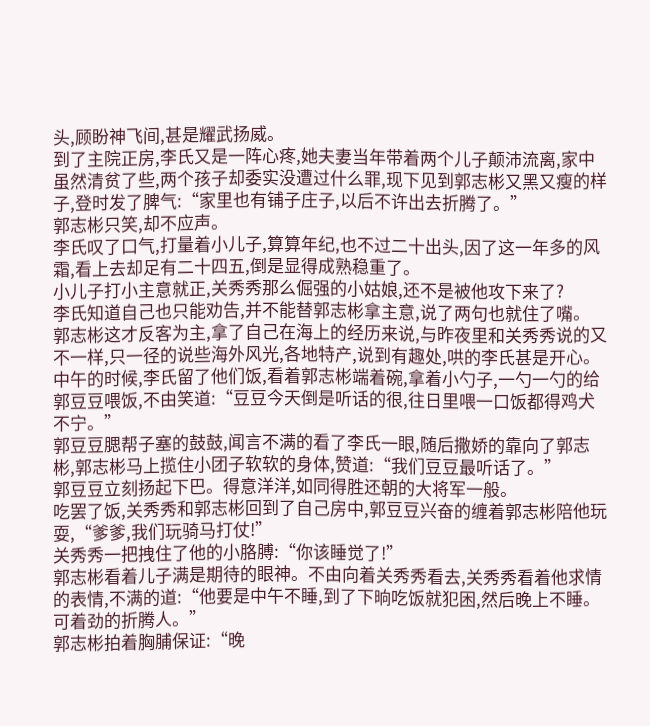头,顾盼神飞间,甚是耀武扬威。
到了主院正房,李氏又是一阵心疼,她夫妻当年带着两个儿子颠沛流离,家中虽然清贫了些,两个孩子却委实没遭过什么罪,现下见到郭志彬又黑又瘦的样子,登时发了脾气:“家里也有铺子庄子,以后不许出去折腾了。”
郭志彬只笑,却不应声。
李氏叹了口气,打量着小儿子,算算年纪,也不过二十出头,因了这一年多的风霜,看上去却足有二十四五,倒是显得成熟稳重了。
小儿子打小主意就正,关秀秀那么倔强的小姑娘,还不是被他攻下来了?
李氏知道自己也只能劝告,并不能替郭志彬拿主意,说了两句也就住了嘴。
郭志彬这才反客为主,拿了自己在海上的经历来说,与昨夜里和关秀秀说的又不一样,只一径的说些海外风光,各地特产,说到有趣处,哄的李氏甚是开心。
中午的时候,李氏留了他们饭,看着郭志彬端着碗,拿着小勺子,一勺一勺的给郭豆豆喂饭,不由笑道:“豆豆今天倒是听话的很,往日里喂一口饭都得鸡犬不宁。”
郭豆豆腮帮子塞的鼓鼓,闻言不满的看了李氏一眼,随后撒娇的靠向了郭志彬,郭志彬马上揽住小团子软软的身体,赞道:“我们豆豆最听话了。”
郭豆豆立刻扬起下巴。得意洋洋,如同得胜还朝的大将军一般。
吃罢了饭,关秀秀和郭志彬回到了自己房中,郭豆豆兴奋的缠着郭志彬陪他玩耍,“爹爹,我们玩骑马打仗!”
关秀秀一把拽住了他的小胳膊:“你该睡觉了!”
郭志彬看着儿子满是期待的眼神。不由向着关秀秀看去,关秀秀看着他求情的表情,不满的道:“他要是中午不睡,到了下晌吃饭就犯困,然后晚上不睡。可着劲的折腾人。”
郭志彬拍着胸脯保证:“晚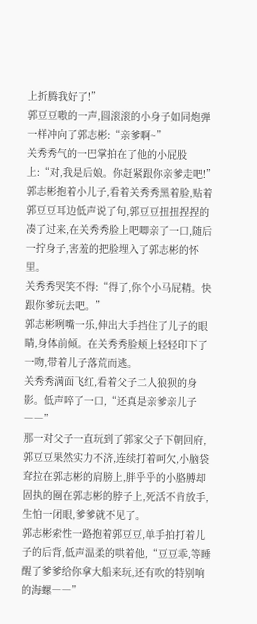上折腾我好了!”
郭豆豆嗷的一声,圆滚滚的小身子如同炮弹一样冲向了郭志彬:“亲爹啊~”
关秀秀气的一巴掌拍在了他的小屁股上:“对,我是后娘。你赶紧跟你亲爹走吧!”
郭志彬抱着小儿子,看着关秀秀黑着脸,贴着郭豆豆耳边低声说了句,郭豆豆扭扭捏捏的凑了过来,在关秀秀脸上吧唧亲了一口,随后一拧身子,害羞的把脸埋入了郭志彬的怀里。
关秀秀哭笑不得:“得了,你个小马屁精。快跟你爹玩去吧。”
郭志彬咧嘴一乐,伸出大手挡住了儿子的眼睛,身体前倾。在关秀秀脸颊上轻轻印下了一吻,带着儿子落荒而逃。
关秀秀满面飞红,看着父子二人狼狈的身影。低声啐了一口,“还真是亲爹亲儿子――”
那一对父子一直玩到了郭家父子下朝回府,郭豆豆果然实力不济,连续打着呵欠,小脑袋耷拉在郭志彬的肩膀上,胖乎乎的小胳膊却固执的圈在郭志彬的脖子上,死活不肯放手,生怕一闭眼,爹爹就不见了。
郭志彬索性一路抱着郭豆豆,单手拍打着儿子的后背,低声温柔的哄着他,“豆豆乖,等睡醒了爹爹给你拿大船来玩,还有吹的特别响的海螺――”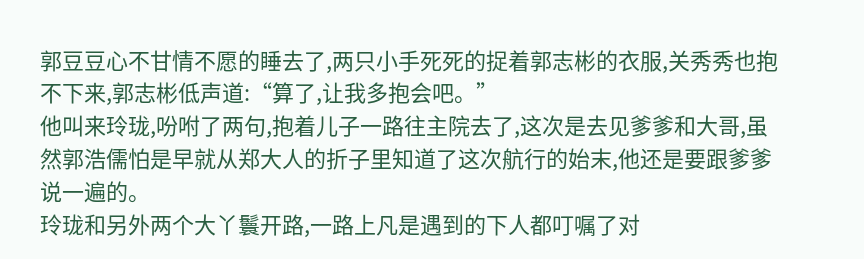郭豆豆心不甘情不愿的睡去了,两只小手死死的捉着郭志彬的衣服,关秀秀也抱不下来,郭志彬低声道:“算了,让我多抱会吧。”
他叫来玲珑,吩咐了两句,抱着儿子一路往主院去了,这次是去见爹爹和大哥,虽然郭浩儒怕是早就从郑大人的折子里知道了这次航行的始末,他还是要跟爹爹说一遍的。
玲珑和另外两个大丫鬟开路,一路上凡是遇到的下人都叮嘱了对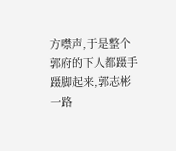方噤声,于是整个郭府的下人都蹑手蹑脚起来,郭志彬一路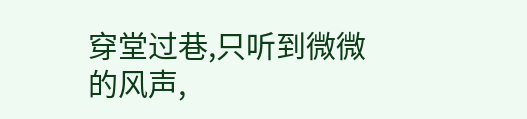穿堂过巷,只听到微微的风声,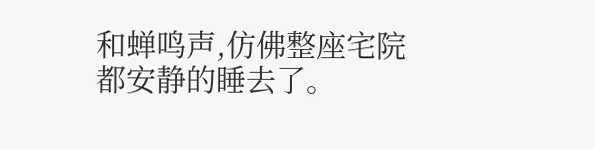和蝉鸣声,仿佛整座宅院都安静的睡去了。